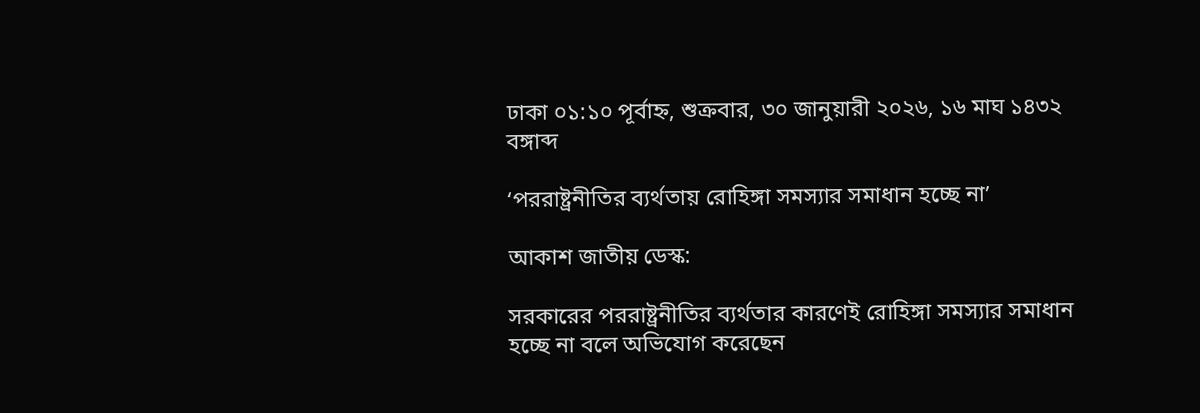ঢাকা ০১:১০ পূর্বাহ্ন, শুক্রবার, ৩০ জানুয়ারী ২০২৬, ১৬ মাঘ ১৪৩২ বঙ্গাব্দ

‘পররাষ্ট্রনীতির ব্যর্থতায় রোহিঙ্গা সমস্যার সমাধান হচ্ছে না’

আকাশ জাতীয় ডেস্ক:

সরকারের পররাষ্ট্রনীতির ব্যর্থতার কারণেই রোহিঙ্গা সমস্যার সমাধান হচ্ছে না বলে অভিযোগ করেছেন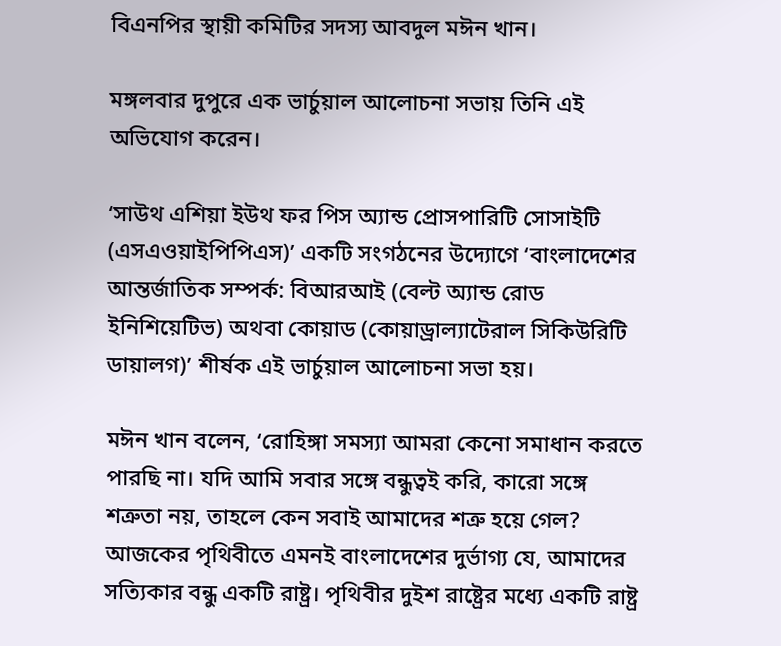বিএনপির স্থায়ী কমিটির সদস্য আবদুল মঈন খান।

মঙ্গলবার দুপুরে এক ভার্চুয়াল আলোচনা সভায় তিনি এই অভিযোগ করেন।

‘সাউথ এশিয়া ইউথ ফর পিস অ্যান্ড প্রোসপারিটি সোসাইটি (এসএওয়াইপিপিএস)’ একটি সংগঠনের উদ্যোগে ‘বাংলাদেশের আন্তর্জাতিক সম্পর্ক: বিআরআই (বেল্ট অ্যান্ড রোড ইনিশিয়েটিভ) অথবা কোয়াড (কোয়াড্রাল্যাটেরাল সিকিউরিটি ডায়ালগ)’ শীর্ষক এই ভার্চুয়াল আলোচনা সভা হয়।

মঈন খান বলেন, ‘রোহিঙ্গা সমস্যা আমরা কেনো সমাধান করতে পারছি না। যদি আমি সবার সঙ্গে বন্ধুত্বই করি, কারো সঙ্গে শত্রুতা নয়, তাহলে কেন সবাই আমাদের শত্রু হয়ে গেল? আজকের পৃথিবীতে এমনই বাংলাদেশের দুর্ভাগ্য যে, আমাদের সত্যিকার বন্ধু একটি রাষ্ট্র। পৃথিবীর দুইশ রাষ্ট্রের মধ্যে একটি রাষ্ট্র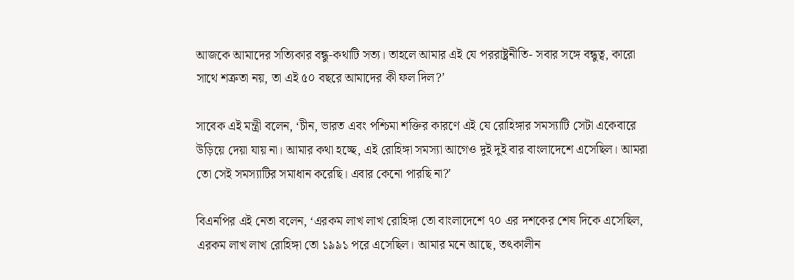আজকে আমাদের সত্যিকার বন্ধু-কথাটি সত্য। তাহলে আমার এই যে পররাষ্ট্রনীতি- সবার সঙ্গে বন্ধুত্ব, কারো সাথে শত্রুতা নয়, তা এই ৫০ বছরে আমাদের কী ফল দিল?’

সাবেক এই মন্ত্রী বলেন, ‘চীন, ভারত এবং পশ্চিমা শক্তির কারণে এই যে রোহিঙ্গার সমস্যাটি সেটা একেবারে উড়িয়ে দেয়া যায় না। আমার কথা হচ্ছে, এই রোহিঙ্গা সমস্যা আগেও দুই দুই বার বাংলাদেশে এসেছিল। আমরা তো সেই সমস্যাটির সমাধান করেছি। এবার কেনো পারছি না?’

বিএনপির এই নেতা বলেন, ‘এরকম লাখ লাখ রোহিঙ্গা তো বাংলাদেশে ৭০ এর দশকের শেষ দিকে এসেছিল, এরকম লাখ লাখ রোহিঙ্গা তো ১৯৯১ পরে এসেছিল। আমার মনে আছে, তৎকালীন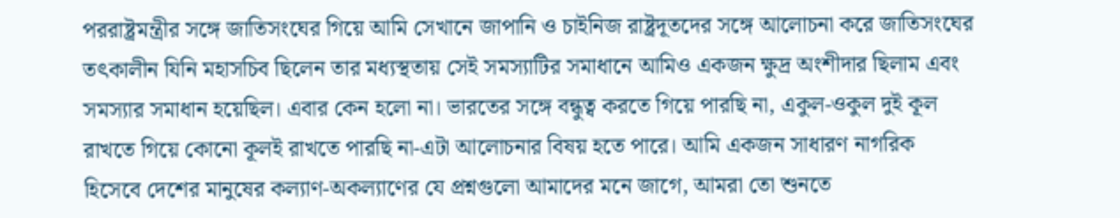পররাষ্ট্রমন্ত্রীর সঙ্গে জাতিসংঘের গিয়ে আমি সেখানে জাপানি ও চাইনিজ রাষ্ট্রদূতদের সঙ্গে আলোচনা করে জাতিসংঘের তৎকালীন যিনি মহাসচিব ছিলেন তার মধ্যস্থতায় সেই সমস্যাটির সমাধানে আমিও একজন ক্ষুদ্র অংশীদার ছিলাম এবং সমস্যার সমাধান হয়েছিল। এবার কেন হলো না। ভারতের সঙ্গে বন্ধুত্ব করতে গিয়ে পারছি না, একুল-ওকুল দুই কূল রাখতে গিয়ে কোনো কূলই রাখতে পারছি না-এটা আলোচনার বিষয় হতে পারে। আমি একজন সাধারণ নাগরিক হিসেবে দেশের মানুষের কল্যাণ-অকল্যাণের যে প্রশ্নগুলো আমাদের মনে জাগে, আমরা তো শুনতে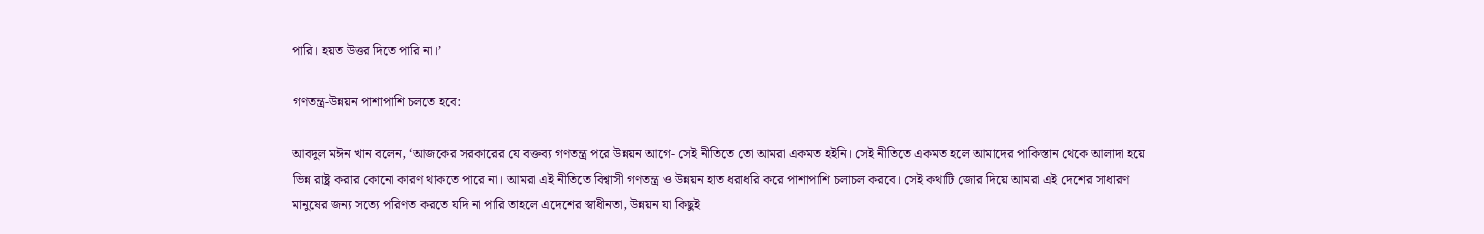পারি। হয়ত উত্তর দিতে পারি না।’

গণতন্ত্র-উন্নয়ন পাশাপাশি চলতে হবে:

আবদুল মঈন খান বলেন, ‘আজকের সরকারের যে বক্তব্য গণতন্ত্র পরে উন্নয়ন আগে- সেই নীতিতে তো আমরা একমত হইনি। সেই নীতিতে একমত হলে আমাদের পাকিস্তান থেকে আলাদা হয়ে ভিন্ন রাষ্ট্র করার কোনো কারণ থাকতে পারে না। আমরা এই নীতিতে বিশ্বাসী গণতন্ত্র ও উন্নয়ন হাত ধরাধরি করে পাশাপাশি চলাচল করবে। সেই কথাটি জোর দিয়ে আমরা এই দেশের সাধারণ মানুষের জন্য সত্যে পরিণত করতে যদি না পারি তাহলে এদেশের স্বাধীনতা, উন্নয়ন যা কিছুই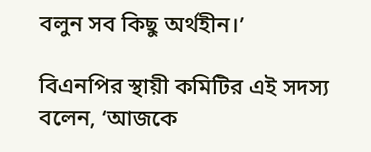বলুন সব কিছু অর্থহীন।’

বিএনপির স্থায়ী কমিটির এই সদস্য বলেন, ‘আজকে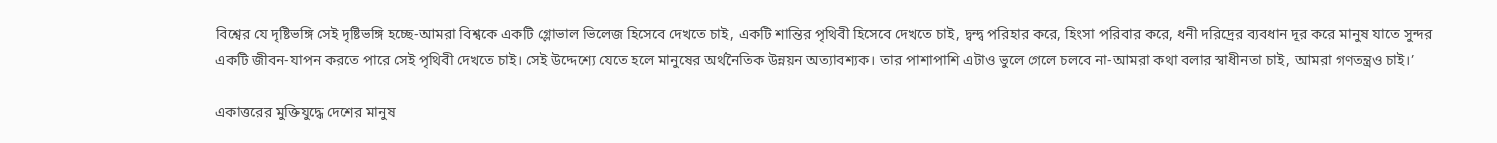বিশ্বের যে দৃষ্টিভঙ্গি সেই দৃষ্টিভঙ্গি হচ্ছে-আমরা বিশ্বকে একটি গ্লোভাল ভিলেজ হিসেবে দেখতে চাই, একটি শান্তির পৃথিবী হিসেবে দেখতে চাই, দ্বন্দ্ব পরিহার করে, হিংসা পরিবার করে, ধনী দরিদ্রের ব্যবধান দূর করে মানুষ যাতে সুন্দর একটি জীবন-যাপন করতে পারে সেই পৃথিবী দেখতে চাই। সেই উদ্দেশ্যে যেতে হলে মানুষের অর্থনৈতিক উন্নয়ন অত্যাবশ্যক। তার পাশাপাশি এটাও ভুলে গেলে চলবে না-আমরা কথা বলার স্বাধীনতা চাই, আমরা গণতন্ত্রও চাই।’

একাত্তরের মুক্তিযুদ্ধে দেশের মানুষ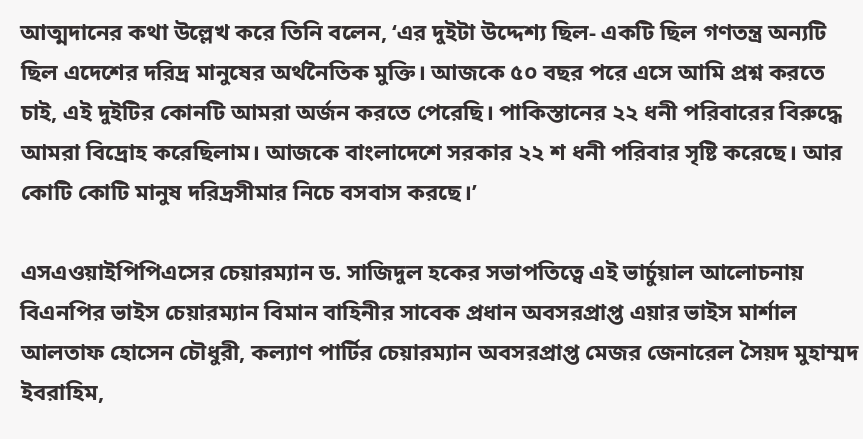আত্মদানের কথা উল্লেখ করে তিনি বলেন, ‘এর দুইটা উদ্দেশ্য ছিল- একটি ছিল গণতন্ত্র অন্যটি ছিল এদেশের দরিদ্র মানুষের অর্থনৈতিক মুক্তি। আজকে ৫০ বছর পরে এসে আমি প্রশ্ন করতে চাই, এই দুইটির কোনটি আমরা অর্জন করতে পেরেছি। পাকিস্তানের ২২ ধনী পরিবারের বিরুদ্ধে আমরা বিদ্রোহ করেছিলাম। আজকে বাংলাদেশে সরকার ২২ শ ধনী পরিবার সৃষ্টি করেছে। আর কোটি কোটি মানুষ দরিদ্রসীমার নিচে বসবাস করছে।’

এসএওয়াইপিপিএসের চেয়ারম্যান ড. সাজিদুল হকের সভাপতিত্বে এই ভার্চুয়াল আলোচনায় বিএনপির ভাইস চেয়ারম্যান বিমান বাহিনীর সাবেক প্রধান অবসরপ্রাপ্ত এয়ার ভাইস মার্শাল আলতাফ হোসেন চৌধুরী, কল্যাণ পার্টির চেয়ারম্যান অবসরপ্রাপ্ত মেজর জেনারেল সৈয়দ মুহাম্মদ ইবরাহিম,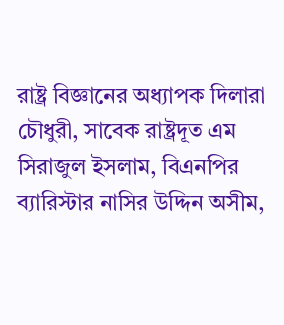রাষ্ট্র বিজ্ঞানের অধ্যাপক দিলারা চৌধুরী, সাবেক রাষ্ট্রদূত এম সিরাজুল ইসলাম, বিএনপির ব্যারিস্টার নাসির উদ্দিন অসীম,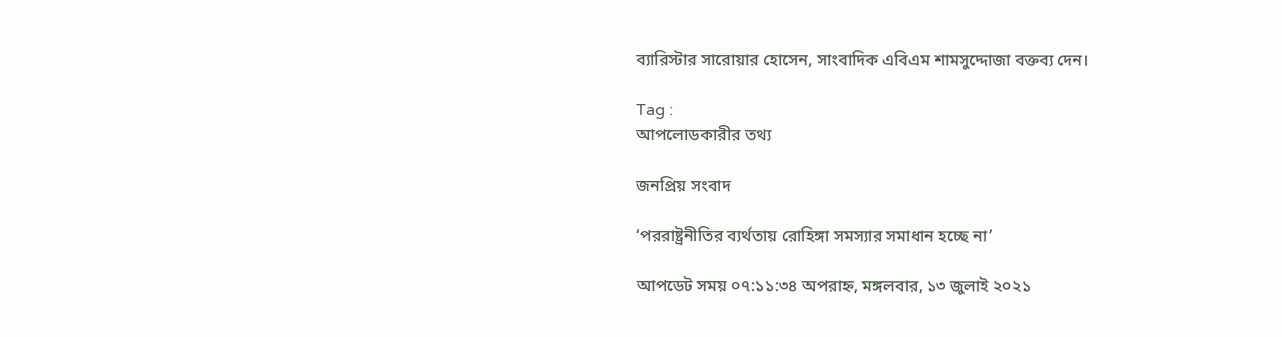ব্যারিস্টার সারোয়ার হোসেন, সাংবাদিক এবিএম শামসুদ্দোজা বক্তব্য দেন।

Tag :
আপলোডকারীর তথ্য

জনপ্রিয় সংবাদ

‘পররাষ্ট্রনীতির ব্যর্থতায় রোহিঙ্গা সমস্যার সমাধান হচ্ছে না’

আপডেট সময় ০৭:১১:৩৪ অপরাহ্ন, মঙ্গলবার, ১৩ জুলাই ২০২১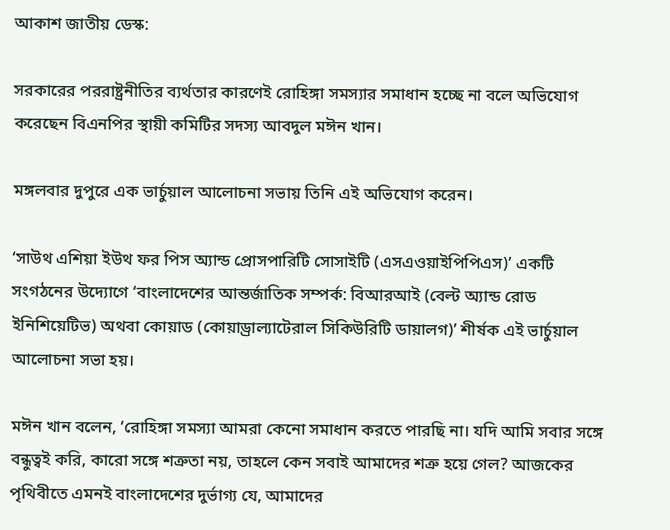আকাশ জাতীয় ডেস্ক:

সরকারের পররাষ্ট্রনীতির ব্যর্থতার কারণেই রোহিঙ্গা সমস্যার সমাধান হচ্ছে না বলে অভিযোগ করেছেন বিএনপির স্থায়ী কমিটির সদস্য আবদুল মঈন খান।

মঙ্গলবার দুপুরে এক ভার্চুয়াল আলোচনা সভায় তিনি এই অভিযোগ করেন।

‘সাউথ এশিয়া ইউথ ফর পিস অ্যান্ড প্রোসপারিটি সোসাইটি (এসএওয়াইপিপিএস)’ একটি সংগঠনের উদ্যোগে ‘বাংলাদেশের আন্তর্জাতিক সম্পর্ক: বিআরআই (বেল্ট অ্যান্ড রোড ইনিশিয়েটিভ) অথবা কোয়াড (কোয়াড্রাল্যাটেরাল সিকিউরিটি ডায়ালগ)’ শীর্ষক এই ভার্চুয়াল আলোচনা সভা হয়।

মঈন খান বলেন, ‘রোহিঙ্গা সমস্যা আমরা কেনো সমাধান করতে পারছি না। যদি আমি সবার সঙ্গে বন্ধুত্বই করি, কারো সঙ্গে শত্রুতা নয়, তাহলে কেন সবাই আমাদের শত্রু হয়ে গেল? আজকের পৃথিবীতে এমনই বাংলাদেশের দুর্ভাগ্য যে, আমাদের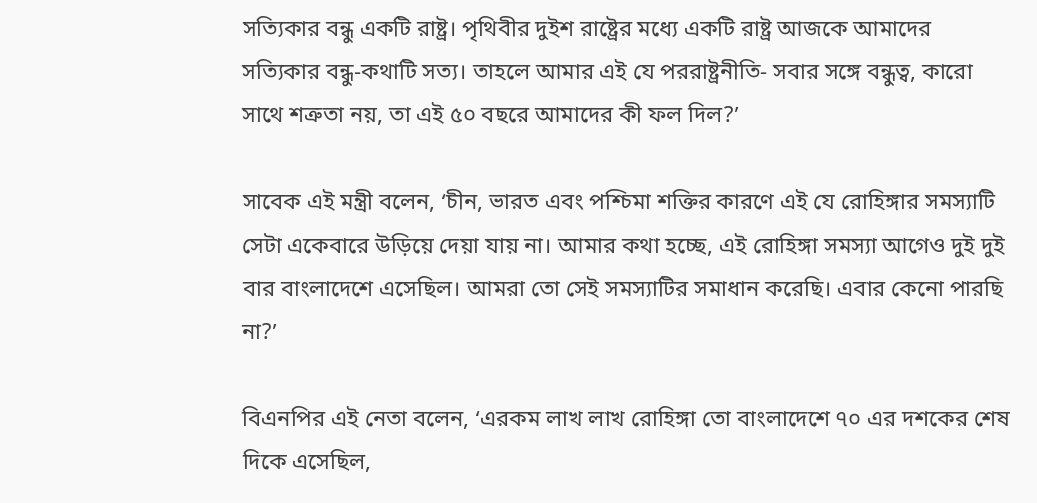সত্যিকার বন্ধু একটি রাষ্ট্র। পৃথিবীর দুইশ রাষ্ট্রের মধ্যে একটি রাষ্ট্র আজকে আমাদের সত্যিকার বন্ধু-কথাটি সত্য। তাহলে আমার এই যে পররাষ্ট্রনীতি- সবার সঙ্গে বন্ধুত্ব, কারো সাথে শত্রুতা নয়, তা এই ৫০ বছরে আমাদের কী ফল দিল?’

সাবেক এই মন্ত্রী বলেন, ‘চীন, ভারত এবং পশ্চিমা শক্তির কারণে এই যে রোহিঙ্গার সমস্যাটি সেটা একেবারে উড়িয়ে দেয়া যায় না। আমার কথা হচ্ছে, এই রোহিঙ্গা সমস্যা আগেও দুই দুই বার বাংলাদেশে এসেছিল। আমরা তো সেই সমস্যাটির সমাধান করেছি। এবার কেনো পারছি না?’

বিএনপির এই নেতা বলেন, ‘এরকম লাখ লাখ রোহিঙ্গা তো বাংলাদেশে ৭০ এর দশকের শেষ দিকে এসেছিল,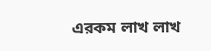এরকম লাখ লাখ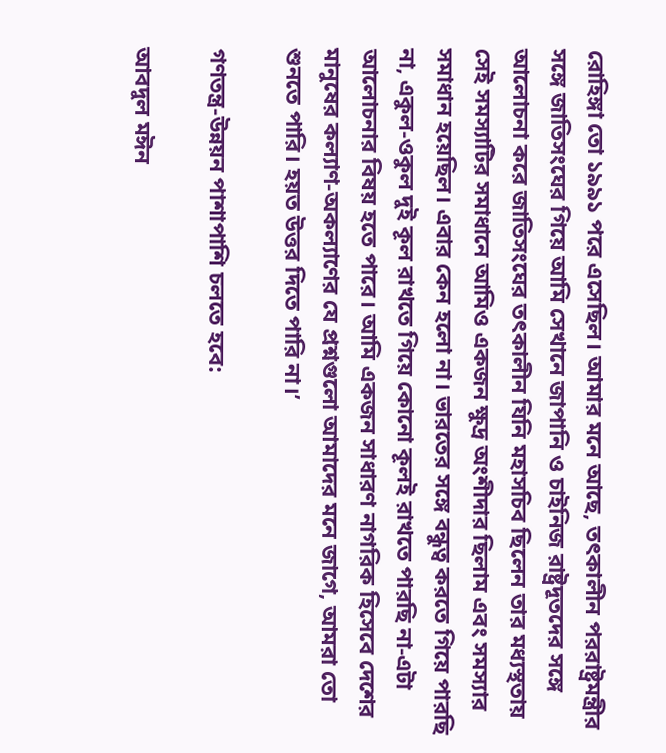রোহিঙ্গা তো ১৯৯১ পরে এসেছিল। আমার মনে আছে, তৎকালীন পররাষ্ট্রমন্ত্রীর সঙ্গে জাতিসংঘের গিয়ে আমি সেখানে জাপানি ও চাইনিজ রাষ্ট্রদূতদের সঙ্গে আলোচনা করে জাতিসংঘের তৎকালীন যিনি মহাসচিব ছিলেন তার মধ্যস্থতায় সেই সমস্যাটির সমাধানে আমিও একজন ক্ষুদ্র অংশীদার ছিলাম এবং সমস্যার সমাধান হয়েছিল। এবার কেন হলো না। ভারতের সঙ্গে বন্ধুত্ব করতে গিয়ে পারছি না, একুল-ওকুল দুই কূল রাখতে গিয়ে কোনো কূলই রাখতে পারছি না-এটা আলোচনার বিষয় হতে পারে। আমি একজন সাধারণ নাগরিক হিসেবে দেশের মানুষের কল্যাণ-অকল্যাণের যে প্রশ্নগুলো আমাদের মনে জাগে, আমরা তো শুনতে পারি। হয়ত উত্তর দিতে পারি না।’

গণতন্ত্র-উন্নয়ন পাশাপাশি চলতে হবে:

আবদুল মঈন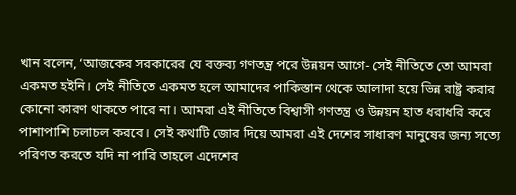খান বলেন, ‘আজকের সরকারের যে বক্তব্য গণতন্ত্র পরে উন্নয়ন আগে- সেই নীতিতে তো আমরা একমত হইনি। সেই নীতিতে একমত হলে আমাদের পাকিস্তান থেকে আলাদা হয়ে ভিন্ন রাষ্ট্র করার কোনো কারণ থাকতে পারে না। আমরা এই নীতিতে বিশ্বাসী গণতন্ত্র ও উন্নয়ন হাত ধরাধরি করে পাশাপাশি চলাচল করবে। সেই কথাটি জোর দিয়ে আমরা এই দেশের সাধারণ মানুষের জন্য সত্যে পরিণত করতে যদি না পারি তাহলে এদেশের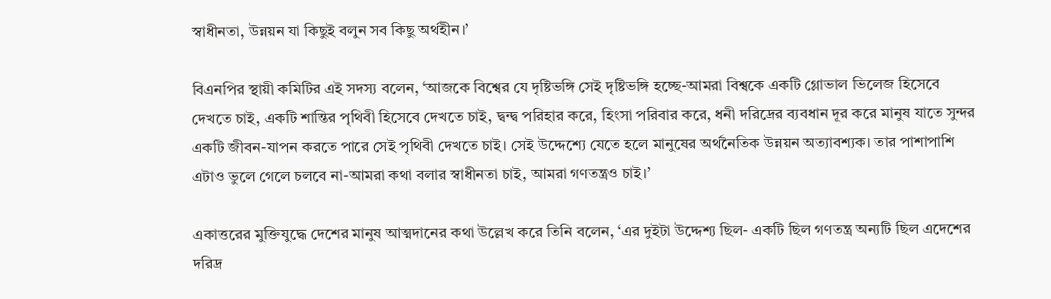স্বাধীনতা, উন্নয়ন যা কিছুই বলুন সব কিছু অর্থহীন।’

বিএনপির স্থায়ী কমিটির এই সদস্য বলেন, ‘আজকে বিশ্বের যে দৃষ্টিভঙ্গি সেই দৃষ্টিভঙ্গি হচ্ছে-আমরা বিশ্বকে একটি গ্লোভাল ভিলেজ হিসেবে দেখতে চাই, একটি শান্তির পৃথিবী হিসেবে দেখতে চাই, দ্বন্দ্ব পরিহার করে, হিংসা পরিবার করে, ধনী দরিদ্রের ব্যবধান দূর করে মানুষ যাতে সুন্দর একটি জীবন-যাপন করতে পারে সেই পৃথিবী দেখতে চাই। সেই উদ্দেশ্যে যেতে হলে মানুষের অর্থনৈতিক উন্নয়ন অত্যাবশ্যক। তার পাশাপাশি এটাও ভুলে গেলে চলবে না-আমরা কথা বলার স্বাধীনতা চাই, আমরা গণতন্ত্রও চাই।’

একাত্তরের মুক্তিযুদ্ধে দেশের মানুষ আত্মদানের কথা উল্লেখ করে তিনি বলেন, ‘এর দুইটা উদ্দেশ্য ছিল- একটি ছিল গণতন্ত্র অন্যটি ছিল এদেশের দরিদ্র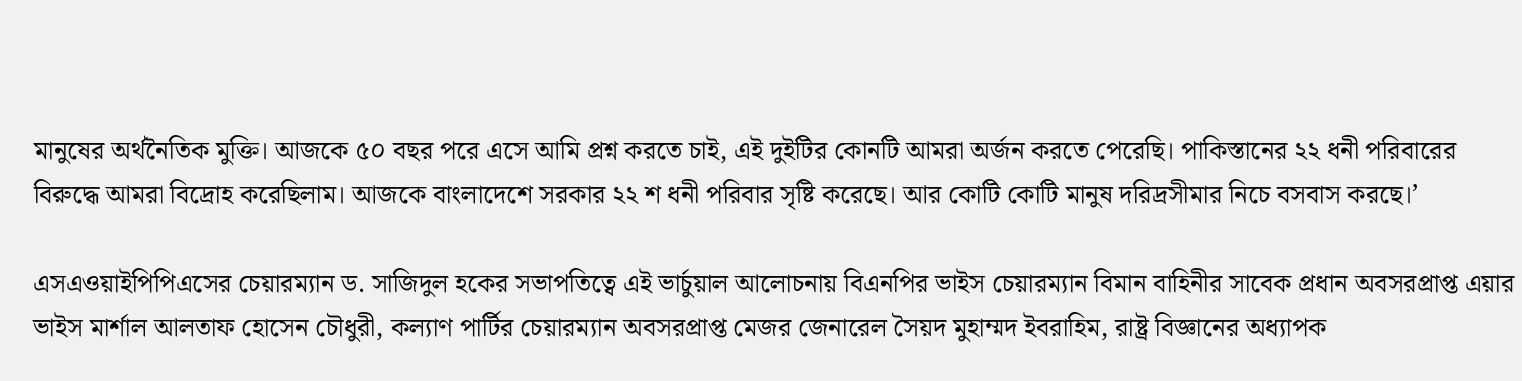মানুষের অর্থনৈতিক মুক্তি। আজকে ৫০ বছর পরে এসে আমি প্রশ্ন করতে চাই, এই দুইটির কোনটি আমরা অর্জন করতে পেরেছি। পাকিস্তানের ২২ ধনী পরিবারের বিরুদ্ধে আমরা বিদ্রোহ করেছিলাম। আজকে বাংলাদেশে সরকার ২২ শ ধনী পরিবার সৃষ্টি করেছে। আর কোটি কোটি মানুষ দরিদ্রসীমার নিচে বসবাস করছে।’

এসএওয়াইপিপিএসের চেয়ারম্যান ড. সাজিদুল হকের সভাপতিত্বে এই ভার্চুয়াল আলোচনায় বিএনপির ভাইস চেয়ারম্যান বিমান বাহিনীর সাবেক প্রধান অবসরপ্রাপ্ত এয়ার ভাইস মার্শাল আলতাফ হোসেন চৌধুরী, কল্যাণ পার্টির চেয়ারম্যান অবসরপ্রাপ্ত মেজর জেনারেল সৈয়দ মুহাম্মদ ইবরাহিম, রাষ্ট্র বিজ্ঞানের অধ্যাপক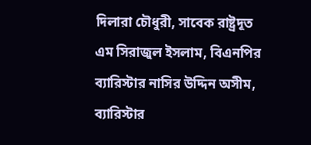দিলারা চৌধুরী, সাবেক রাষ্ট্রদূত এম সিরাজুল ইসলাম, বিএনপির ব্যারিস্টার নাসির উদ্দিন অসীম, ব্যারিস্টার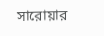সারোয়ার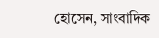হোসেন, সাংবাদিক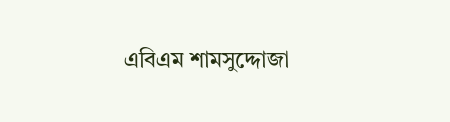এবিএম শামসুদ্দোজা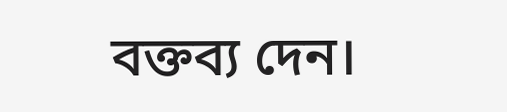বক্তব্য দেন।